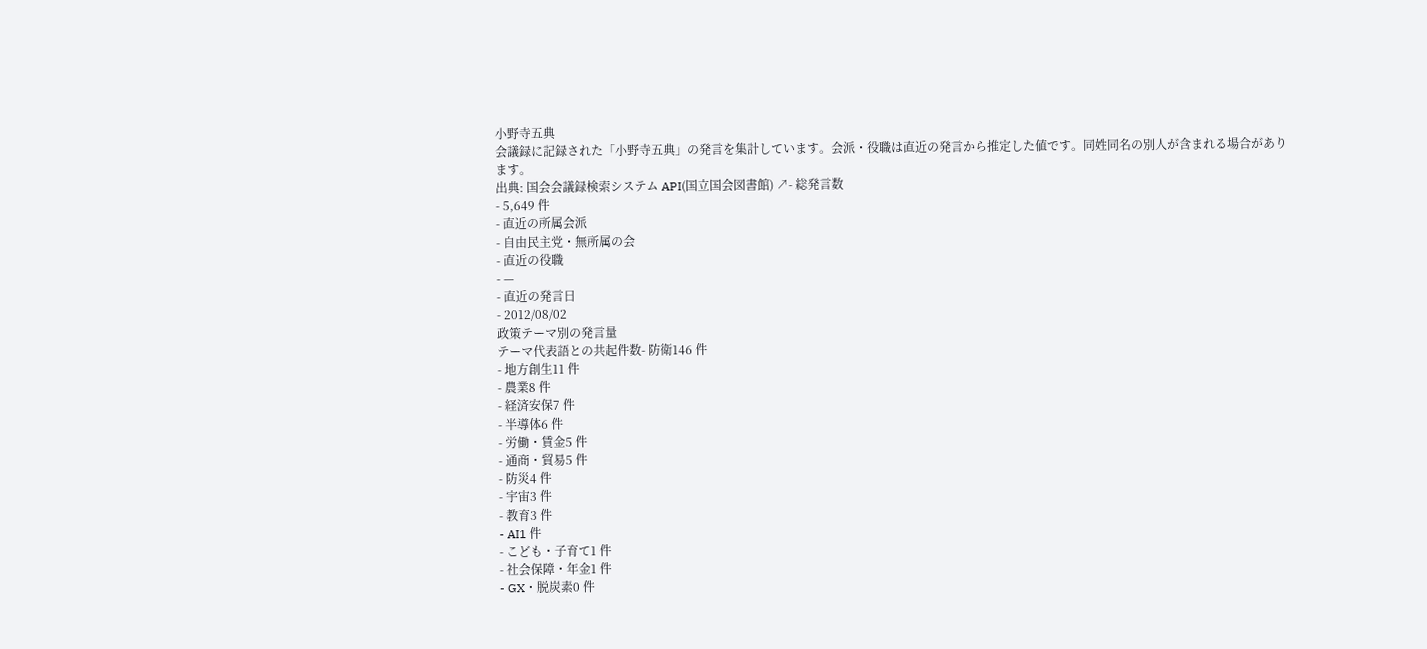小野寺五典
会議録に記録された「小野寺五典」の発言を集計しています。会派・役職は直近の発言から推定した値です。同姓同名の別人が含まれる場合があります。
出典: 国会会議録検索システム API(国立国会図書館) ↗- 総発言数
- 5,649 件
- 直近の所属会派
- 自由民主党・無所属の会
- 直近の役職
- —
- 直近の発言日
- 2012/08/02
政策テーマ別の発言量
テーマ代表語との共起件数- 防衛146 件
- 地方創生11 件
- 農業8 件
- 経済安保7 件
- 半導体6 件
- 労働・賃金5 件
- 通商・貿易5 件
- 防災4 件
- 宇宙3 件
- 教育3 件
- AI1 件
- こども・子育て1 件
- 社会保障・年金1 件
- GX・脱炭素0 件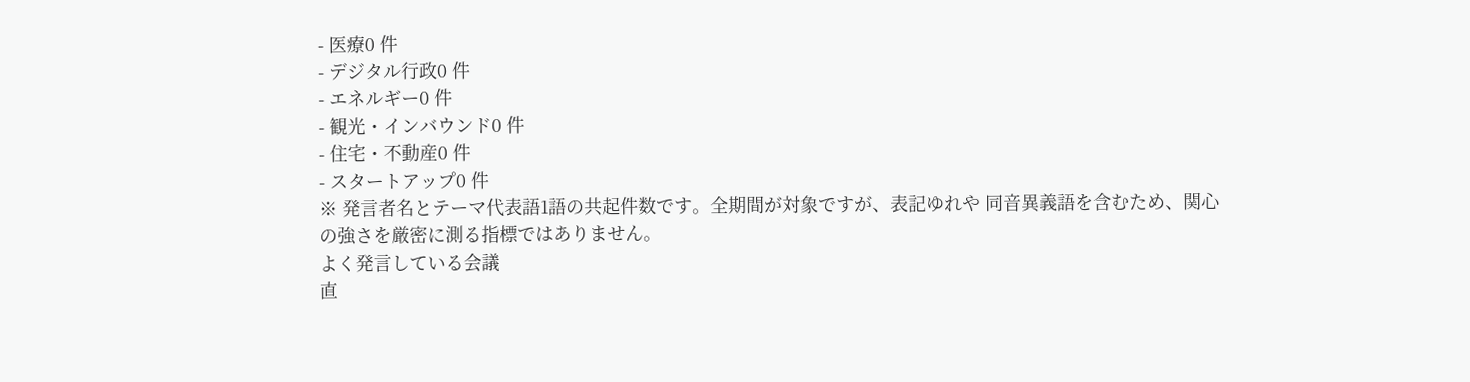- 医療0 件
- デジタル行政0 件
- エネルギー0 件
- 観光・インバウンド0 件
- 住宅・不動産0 件
- スタートアップ0 件
※ 発言者名とテーマ代表語1語の共起件数です。全期間が対象ですが、表記ゆれや 同音異義語を含むため、関心の強さを厳密に測る指標ではありません。
よく発言している会議
直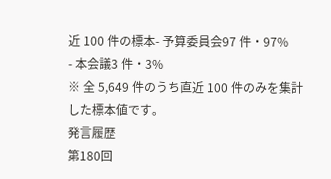近 100 件の標本- 予算委員会97 件・97%
- 本会議3 件・3%
※ 全 5,649 件のうち直近 100 件のみを集計した標本値です。
発言履歴
第180回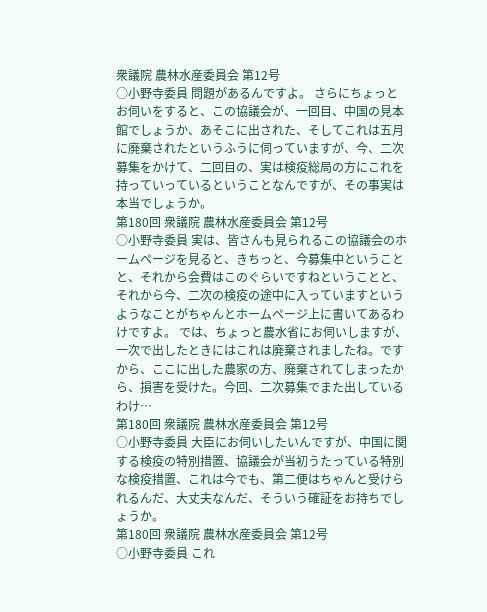衆議院 農林水産委員会 第12号
○小野寺委員 問題があるんですよ。 さらにちょっとお伺いをすると、この協議会が、一回目、中国の見本館でしょうか、あそこに出された、そしてこれは五月に廃棄されたというふうに伺っていますが、今、二次募集をかけて、二回目の、実は検疫総局の方にこれを持っていっているということなんですが、その事実は本当でしょうか。
第180回 衆議院 農林水産委員会 第12号
○小野寺委員 実は、皆さんも見られるこの協議会のホームページを見ると、きちっと、今募集中ということと、それから会費はこのぐらいですねということと、それから今、二次の検疫の途中に入っていますというようなことがちゃんとホームページ上に書いてあるわけですよ。 では、ちょっと農水省にお伺いしますが、一次で出したときにはこれは廃棄されましたね。ですから、ここに出した農家の方、廃棄されてしまったから、損害を受けた。今回、二次募集でまた出しているわけ…
第180回 衆議院 農林水産委員会 第12号
○小野寺委員 大臣にお伺いしたいんですが、中国に関する検疫の特別措置、協議会が当初うたっている特別な検疫措置、これは今でも、第二便はちゃんと受けられるんだ、大丈夫なんだ、そういう確証をお持ちでしょうか。
第180回 衆議院 農林水産委員会 第12号
○小野寺委員 これ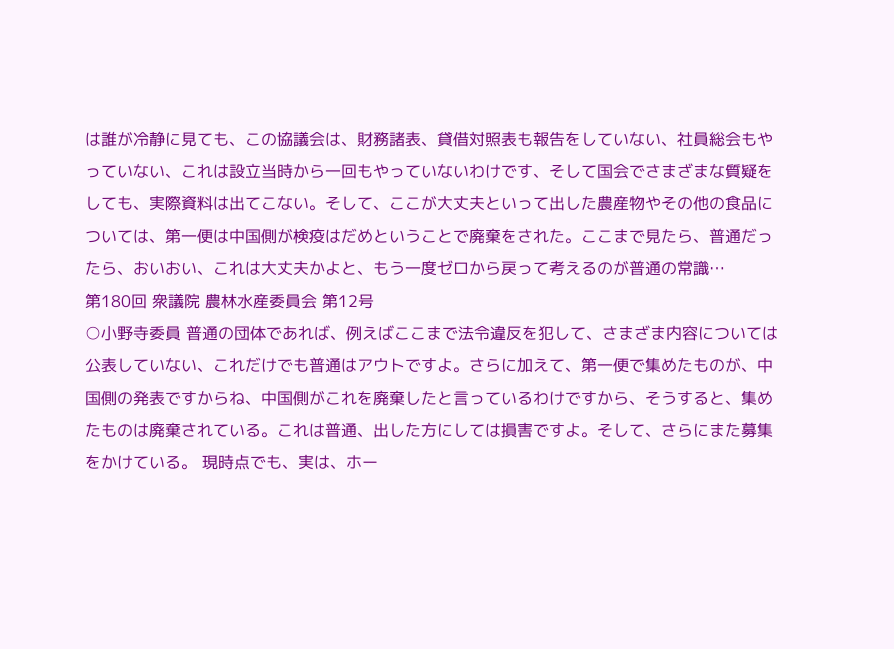は誰が冷静に見ても、この協議会は、財務諸表、貸借対照表も報告をしていない、社員総会もやっていない、これは設立当時から一回もやっていないわけです、そして国会でさまざまな質疑をしても、実際資料は出てこない。そして、ここが大丈夫といって出した農産物やその他の食品については、第一便は中国側が検疫はだめということで廃棄をされた。ここまで見たら、普通だったら、おいおい、これは大丈夫かよと、もう一度ゼロから戻って考えるのが普通の常識…
第180回 衆議院 農林水産委員会 第12号
○小野寺委員 普通の団体であれば、例えばここまで法令違反を犯して、さまざま内容については公表していない、これだけでも普通はアウトですよ。さらに加えて、第一便で集めたものが、中国側の発表ですからね、中国側がこれを廃棄したと言っているわけですから、そうすると、集めたものは廃棄されている。これは普通、出した方にしては損害ですよ。そして、さらにまた募集をかけている。 現時点でも、実は、ホー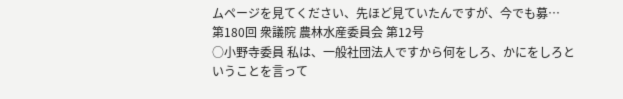ムページを見てください、先ほど見ていたんですが、今でも募…
第180回 衆議院 農林水産委員会 第12号
○小野寺委員 私は、一般社団法人ですから何をしろ、かにをしろということを言って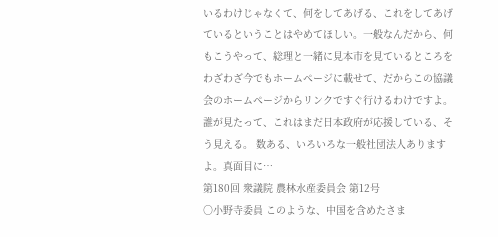いるわけじゃなくて、何をしてあげる、これをしてあげているということはやめてほしい。一般なんだから、何もこうやって、総理と一緒に見本市を見ているところをわざわざ今でもホームページに載せて、だからこの協議会のホームページからリンクですぐ行けるわけですよ。誰が見たって、これはまだ日本政府が応援している、そう見える。 数ある、いろいろな一般社団法人ありますよ。真面目に…
第180回 衆議院 農林水産委員会 第12号
○小野寺委員 このような、中国を含めたさま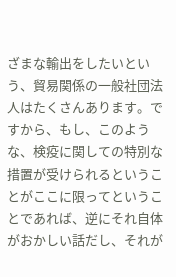ざまな輸出をしたいという、貿易関係の一般社団法人はたくさんあります。ですから、もし、このような、検疫に関しての特別な措置が受けられるということがここに限ってということであれば、逆にそれ自体がおかしい話だし、それが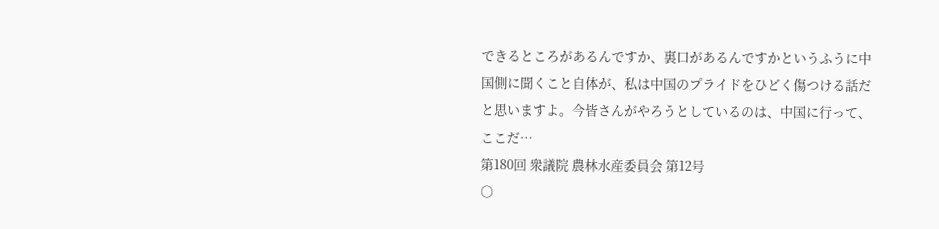できるところがあるんですか、裏口があるんですかというふうに中国側に聞くこと自体が、私は中国のプライドをひどく傷つける話だと思いますよ。今皆さんがやろうとしているのは、中国に行って、ここだ…
第180回 衆議院 農林水産委員会 第12号
○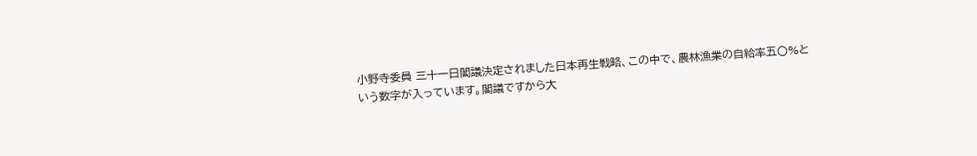小野寺委員 三十一日閣議決定されました日本再生戦略、この中で、農林漁業の自給率五〇%という数字が入っています。閣議ですから大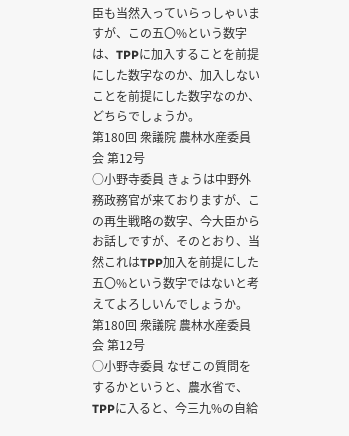臣も当然入っていらっしゃいますが、この五〇%という数字は、TPPに加入することを前提にした数字なのか、加入しないことを前提にした数字なのか、どちらでしょうか。
第180回 衆議院 農林水産委員会 第12号
○小野寺委員 きょうは中野外務政務官が来ておりますが、この再生戦略の数字、今大臣からお話しですが、そのとおり、当然これはTPP加入を前提にした五〇%という数字ではないと考えてよろしいんでしょうか。
第180回 衆議院 農林水産委員会 第12号
○小野寺委員 なぜこの質問をするかというと、農水省で、TPPに入ると、今三九%の自給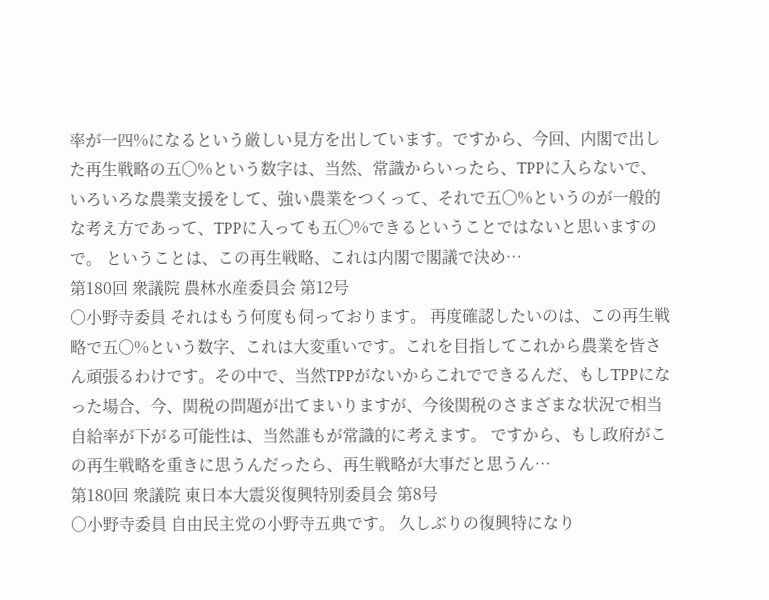率が一四%になるという厳しい見方を出しています。ですから、今回、内閣で出した再生戦略の五〇%という数字は、当然、常識からいったら、TPPに入らないで、いろいろな農業支援をして、強い農業をつくって、それで五〇%というのが一般的な考え方であって、TPPに入っても五〇%できるということではないと思いますので。 ということは、この再生戦略、これは内閣で閣議で決め…
第180回 衆議院 農林水産委員会 第12号
○小野寺委員 それはもう何度も伺っております。 再度確認したいのは、この再生戦略で五〇%という数字、これは大変重いです。これを目指してこれから農業を皆さん頑張るわけです。その中で、当然TPPがないからこれでできるんだ、もしTPPになった場合、今、関税の問題が出てまいりますが、今後関税のさまざまな状況で相当自給率が下がる可能性は、当然誰もが常識的に考えます。 ですから、もし政府がこの再生戦略を重きに思うんだったら、再生戦略が大事だと思うん…
第180回 衆議院 東日本大震災復興特別委員会 第8号
○小野寺委員 自由民主党の小野寺五典です。 久しぶりの復興特になり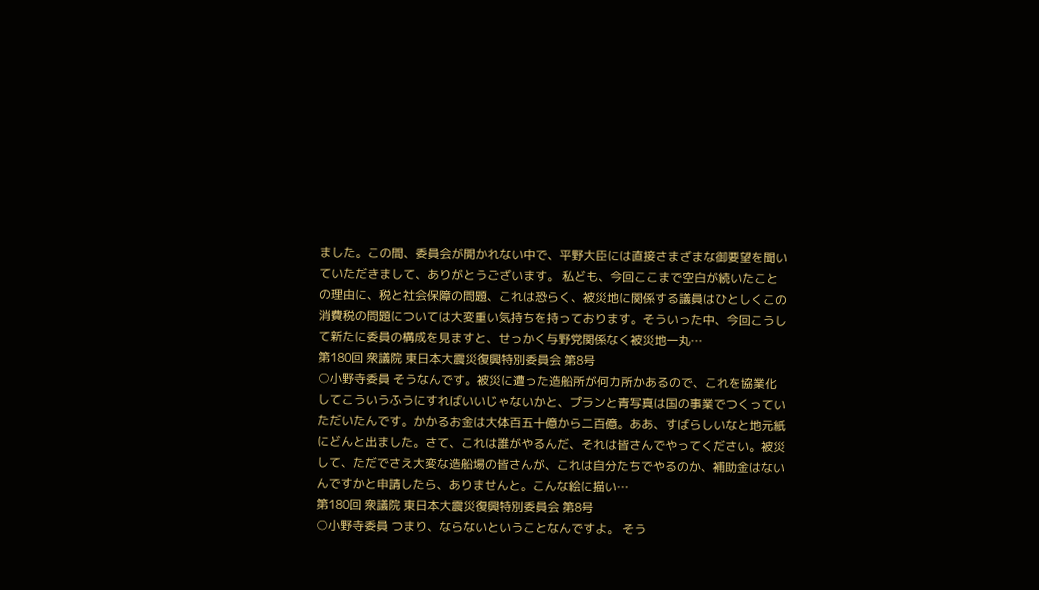ました。この間、委員会が開かれない中で、平野大臣には直接さまざまな御要望を聞いていただきまして、ありがとうございます。 私ども、今回ここまで空白が続いたことの理由に、税と社会保障の問題、これは恐らく、被災地に関係する議員はひとしくこの消費税の問題については大変重い気持ちを持っております。そういった中、今回こうして新たに委員の構成を見ますと、せっかく与野党関係なく被災地一丸…
第180回 衆議院 東日本大震災復興特別委員会 第8号
○小野寺委員 そうなんです。被災に遭った造船所が何カ所かあるので、これを協業化してこういうふうにすればいいじゃないかと、プランと青写真は国の事業でつくっていただいたんです。かかるお金は大体百五十億から二百億。ああ、すばらしいなと地元紙にどんと出ました。さて、これは誰がやるんだ、それは皆さんでやってください。被災して、ただでさえ大変な造船場の皆さんが、これは自分たちでやるのか、補助金はないんですかと申請したら、ありませんと。こんな絵に描い…
第180回 衆議院 東日本大震災復興特別委員会 第8号
○小野寺委員 つまり、ならないということなんですよ。 そう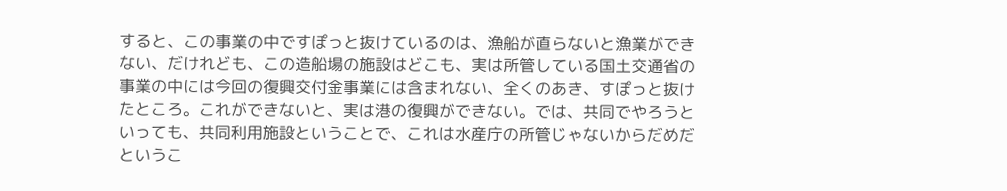すると、この事業の中ですぽっと抜けているのは、漁船が直らないと漁業ができない、だけれども、この造船場の施設はどこも、実は所管している国土交通省の事業の中には今回の復興交付金事業には含まれない、全くのあき、すぽっと抜けたところ。これができないと、実は港の復興ができない。では、共同でやろうといっても、共同利用施設ということで、これは水産庁の所管じゃないからだめだというこ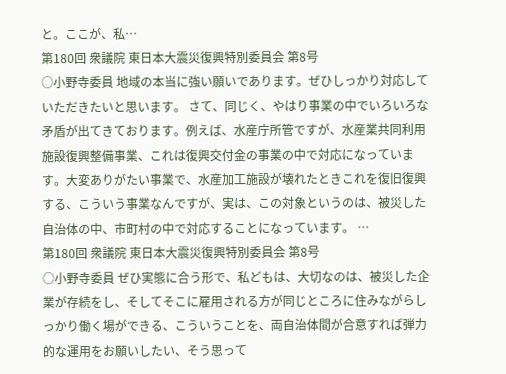と。ここが、私…
第180回 衆議院 東日本大震災復興特別委員会 第8号
○小野寺委員 地域の本当に強い願いであります。ぜひしっかり対応していただきたいと思います。 さて、同じく、やはり事業の中でいろいろな矛盾が出てきております。例えば、水産庁所管ですが、水産業共同利用施設復興整備事業、これは復興交付金の事業の中で対応になっています。大変ありがたい事業で、水産加工施設が壊れたときこれを復旧復興する、こういう事業なんですが、実は、この対象というのは、被災した自治体の中、市町村の中で対応することになっています。 …
第180回 衆議院 東日本大震災復興特別委員会 第8号
○小野寺委員 ぜひ実態に合う形で、私どもは、大切なのは、被災した企業が存続をし、そしてそこに雇用される方が同じところに住みながらしっかり働く場ができる、こういうことを、両自治体間が合意すれば弾力的な運用をお願いしたい、そう思って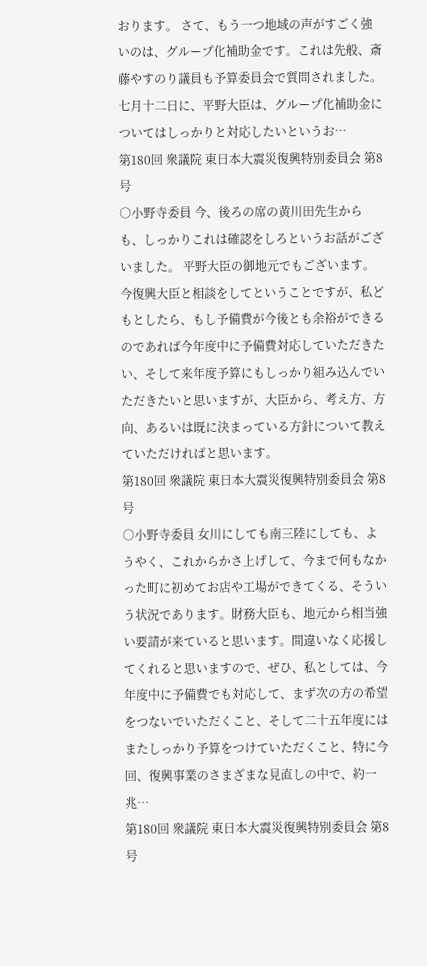おります。 さて、もう一つ地域の声がすごく強いのは、グループ化補助金です。これは先般、斎藤やすのり議員も予算委員会で質問されました。七月十二日に、平野大臣は、グループ化補助金についてはしっかりと対応したいというお…
第180回 衆議院 東日本大震災復興特別委員会 第8号
○小野寺委員 今、後ろの席の黄川田先生からも、しっかりこれは確認をしろというお話がございました。 平野大臣の御地元でもございます。今復興大臣と相談をしてということですが、私どもとしたら、もし予備費が今後とも余裕ができるのであれば今年度中に予備費対応していただきたい、そして来年度予算にもしっかり組み込んでいただきたいと思いますが、大臣から、考え方、方向、あるいは既に決まっている方針について教えていただければと思います。
第180回 衆議院 東日本大震災復興特別委員会 第8号
○小野寺委員 女川にしても南三陸にしても、ようやく、これからかさ上げして、今まで何もなかった町に初めてお店や工場ができてくる、そういう状況であります。財務大臣も、地元から相当強い要請が来ていると思います。間違いなく応援してくれると思いますので、ぜひ、私としては、今年度中に予備費でも対応して、まず次の方の希望をつないでいただくこと、そして二十五年度にはまたしっかり予算をつけていただくこと、特に今回、復興事業のさまざまな見直しの中で、約一兆…
第180回 衆議院 東日本大震災復興特別委員会 第8号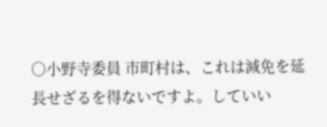○小野寺委員 市町村は、これは減免を延長せざるを得ないですよ。していい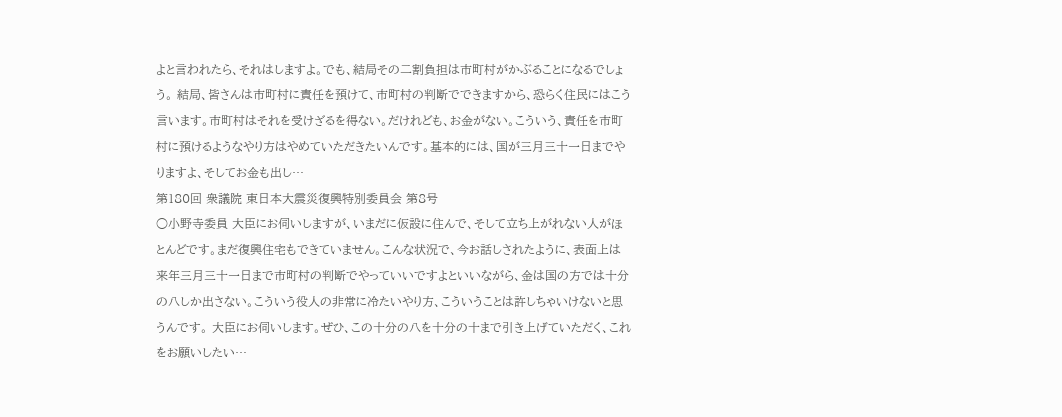よと言われたら、それはしますよ。でも、結局その二割負担は市町村がかぶることになるでしょう。 結局、皆さんは市町村に責任を預けて、市町村の判断でできますから、恐らく住民にはこう言います。市町村はそれを受けざるを得ない。だけれども、お金がない。こういう、責任を市町村に預けるようなやり方はやめていただきたいんです。基本的には、国が三月三十一日までやりますよ、そしてお金も出し…
第180回 衆議院 東日本大震災復興特別委員会 第8号
○小野寺委員 大臣にお伺いしますが、いまだに仮設に住んで、そして立ち上がれない人がほとんどです。まだ復興住宅もできていません。こんな状況で、今お話しされたように、表面上は来年三月三十一日まで市町村の判断でやっていいですよといいながら、金は国の方では十分の八しか出さない。こういう役人の非常に冷たいやり方、こういうことは許しちゃいけないと思うんです。 大臣にお伺いします。ぜひ、この十分の八を十分の十まで引き上げていただく、これをお願いしたい…